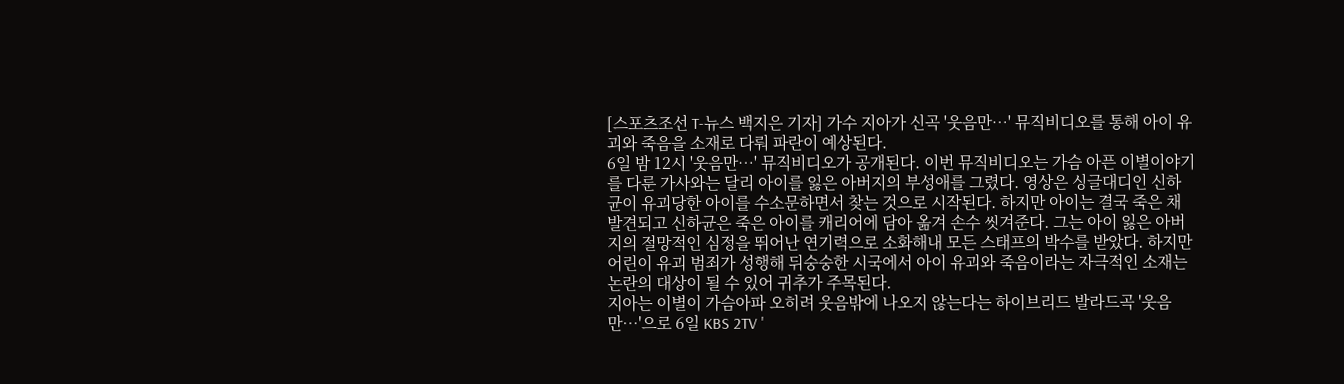[스포츠조선 T-뉴스 백지은 기자] 가수 지아가 신곡 '웃음만…' 뮤직비디오를 통해 아이 유괴와 죽음을 소재로 다뤄 파란이 예상된다.
6일 밤 12시 '웃음만…' 뮤직비디오가 공개된다. 이번 뮤직비디오는 가슴 아픈 이별이야기를 다룬 가사와는 달리 아이를 잃은 아버지의 부성애를 그렸다. 영상은 싱글대디인 신하균이 유괴당한 아이를 수소문하면서 찾는 것으로 시작된다. 하지만 아이는 결국 죽은 채 발견되고 신하균은 죽은 아이를 캐리어에 담아 옮겨 손수 씻겨준다. 그는 아이 잃은 아버지의 절망적인 심정을 뛰어난 연기력으로 소화해내 모든 스태프의 박수를 받았다. 하지만 어린이 유괴 범죄가 성행해 뒤숭숭한 시국에서 아이 유괴와 죽음이라는 자극적인 소재는 논란의 대상이 될 수 있어 귀추가 주목된다.
지아는 이별이 가슴아파 오히려 웃음밖에 나오지 않는다는 하이브리드 발라드곡 '웃음만…'으로 6일 KBS 2TV '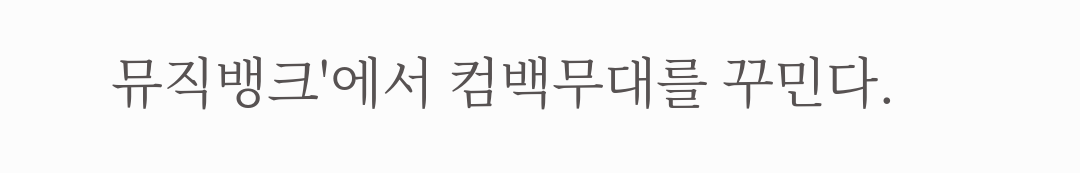뮤직뱅크'에서 컴백무대를 꾸민다.